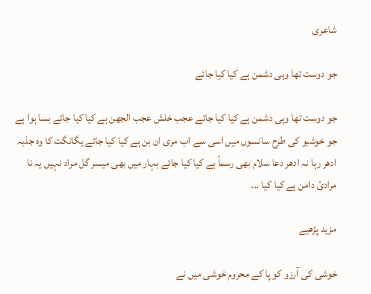شاعری

جو دوست تھا وہی دشمن ہے کیا کیا جائے

جو دوست تھا وہی دشمن ہے کیا کیا جائے عجب خلش عجب الجھن ہے کیا کیا جائے بسا ہوا ہے جو خوشبو کی طرح سانسوں میں اسی سے اب مری ان بن ہے کیا کیا جائے یگانگت کا وہ جذبہ ادھر رہا نہ ادھر دعا سلام بھی رسماً ہے کیا کیا جائے بہار میں بھی میسر گل مراد نہیں یہ نا مرادئ دامن ہے کیا کیا ...

مزید پڑھیے

خوشی کی آرزو کو پا کے محروم خوشی میں نے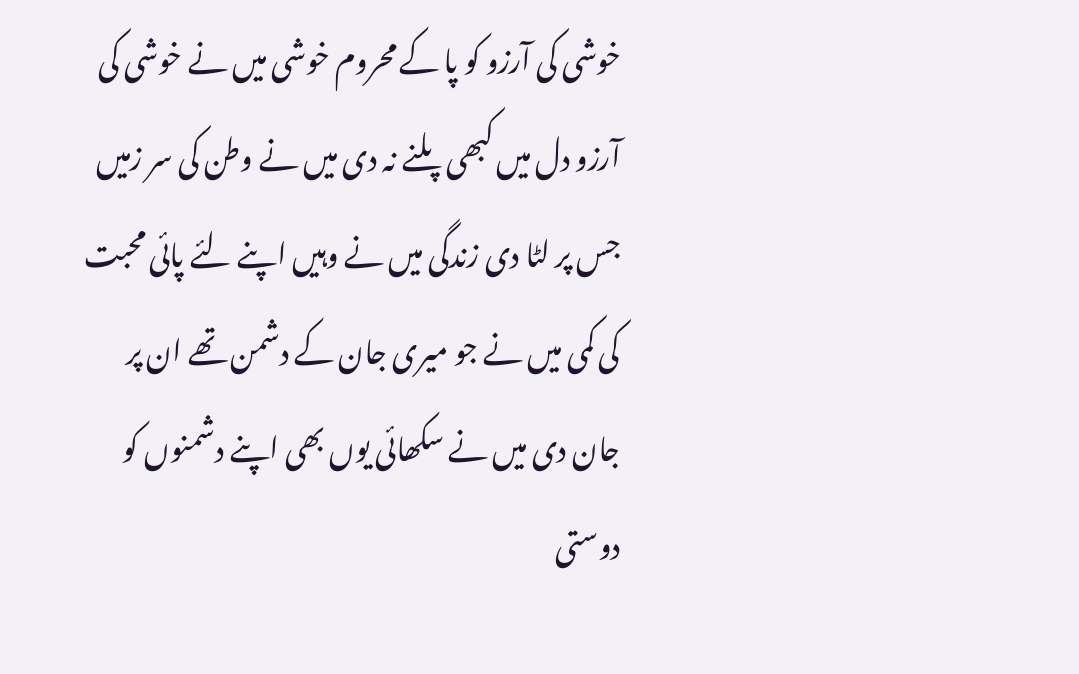خوشی کی آرزو کو پا کے محروم خوشی میں نے خوشی کی آرزو دل میں کبھی پلنے نہ دی میں نے وطن کی سر زمیں جس پر لٹا دی زندگی میں نے وہیں اپنے لئے پائی محبت کی کمی میں نے جو میری جان کے دشمن تھے ان پر جان دی میں نے سکھائی یوں بھی اپنے دشمنوں کو دوستی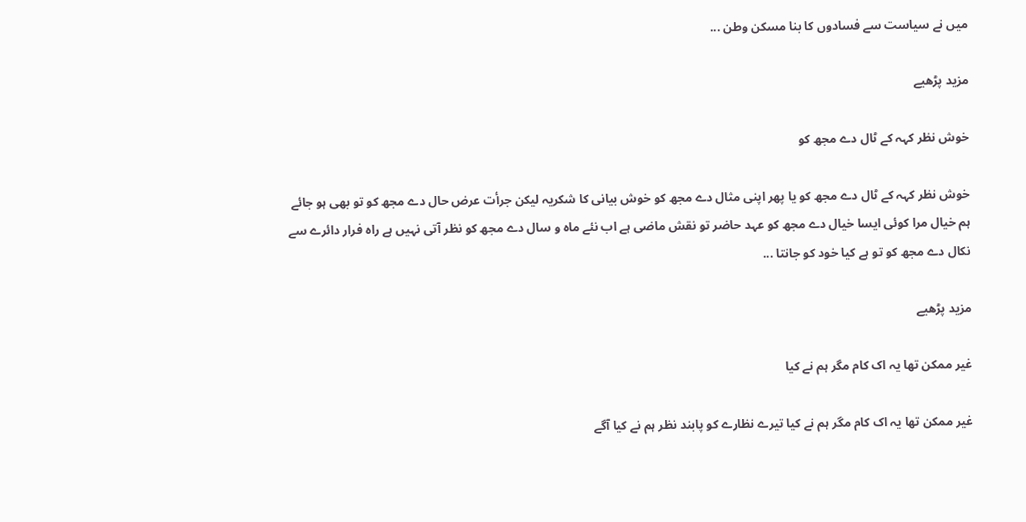میں نے سیاست سے فسادوں کا بنا مسکن وطن ...

مزید پڑھیے

خوش نظر کہہ کے ٹال دے مجھ کو

خوش نظر کہہ کے ٹال دے مجھ کو یا پھر اپنی مثال دے مجھ کو خوش بیانی کا شکریہ لیکن جرأت عرض حال دے مجھ کو تو بھی ہو جائے ہم خیال مرا کوئی ایسا خیال دے مجھ کو عہد حاضر تو نقش ماضی ہے اب نئے ماہ و سال دے مجھ کو نظر آتی نہیں ہے راہ فرار دائرے سے نکال دے مجھ کو تو ہے کیا خود کو جانتا ...

مزید پڑھیے

غیر ممکن تھا یہ اک کام مگر ہم نے کیا

غیر ممکن تھا یہ اک کام مگر ہم نے کیا تیرے نظارے کو پابند نظر ہم نے کیا آگے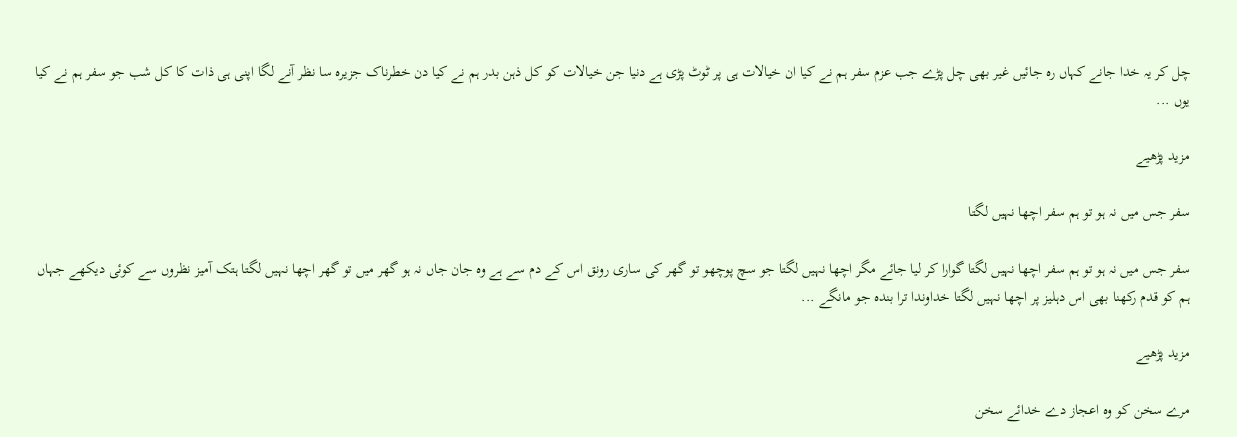چل کر یہ خدا جانے کہاں رہ جائیں غیر بھی چل پڑے جب عزم سفر ہم نے کیا ان خیالات ہی پر ٹوٹ پڑی ہے دنیا جن خیالات کو کل ذہن بدر ہم نے کیا دن خطرناک جزیرہ سا نظر آنے لگا اپنی ہی ذات کا کل شب جو سفر ہم نے کیا یوں ...

مزید پڑھیے

سفر جس میں نہ ہو تو ہم سفر اچھا نہیں لگتا

سفر جس میں نہ ہو تو ہم سفر اچھا نہیں لگتا گوارا کر لیا جائے مگر اچھا نہیں لگتا جو سچ پوچھو تو گھر کی ساری رونق اس کے دم سے ہے وہ جان جاں نہ ہو گھر میں تو گھر اچھا نہیں لگتا ہتک آمیز نظروں سے کوئی دیکھے جہاں ہم کو قدم رکھنا بھی اس دہلیز پر اچھا نہیں لگتا خداوندا ترا بندہ جو مانگے ...

مزید پڑھیے

مرے سخن کو وہ اعجاز دے خدائے سخن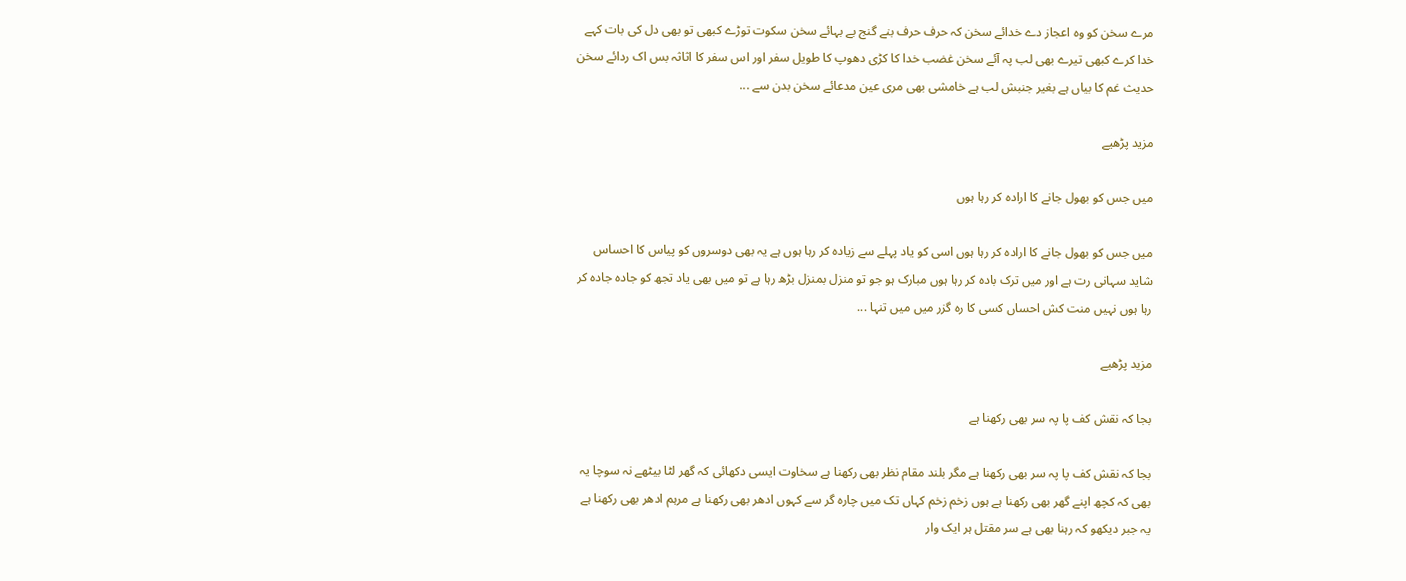مرے سخن کو وہ اعجاز دے خدائے سخن کہ حرف حرف بنے گنج‌‌ بے بہائے سخن سکوت توڑے کبھی تو بھی دل کی بات کہے خدا کرے کبھی تیرے بھی لب پہ آئے سخن غضب خدا کا کڑی دھوپ کا طویل سفر اور اس سفر کا اثاثہ بس اک ردائے سخن حدیث غم کا بیاں ہے بغیر جنبش لب ہے خامشی بھی مری عین مدعائے سخن بدن سے ...

مزید پڑھیے

میں جس کو بھول جانے کا ارادہ کر رہا ہوں

میں جس کو بھول جانے کا ارادہ کر رہا ہوں اسی کو یاد پہلے سے زیادہ کر رہا ہوں ہے یہ بھی دوسروں کو پیاس کا احساس شاید سہانی رت ہے اور میں ترک بادہ کر رہا ہوں مبارک ہو جو تو منزل بمنزل بڑھ رہا ہے تو میں بھی یاد تجھ کو جادہ جادہ کر رہا ہوں نہیں منت کش احساں کسی کا رہ گزر میں میں تنہا ...

مزید پڑھیے

بجا کہ نقش کف پا پہ سر بھی رکھنا ہے

بجا کہ نقش کف پا پہ سر بھی رکھنا ہے مگر بلند مقام نظر بھی رکھنا ہے سخاوت ایسی دکھائی کہ گھر لٹا بیٹھے نہ سوچا یہ بھی کہ کچھ اپنے گھر بھی رکھنا ہے ہوں زخم زخم کہاں تک میں چارہ گر سے کہوں ادھر بھی رکھنا ہے مرہم ادھر بھی رکھنا ہے یہ جبر دیکھو کہ رہنا بھی ہے سر مقتل ہر ایک وار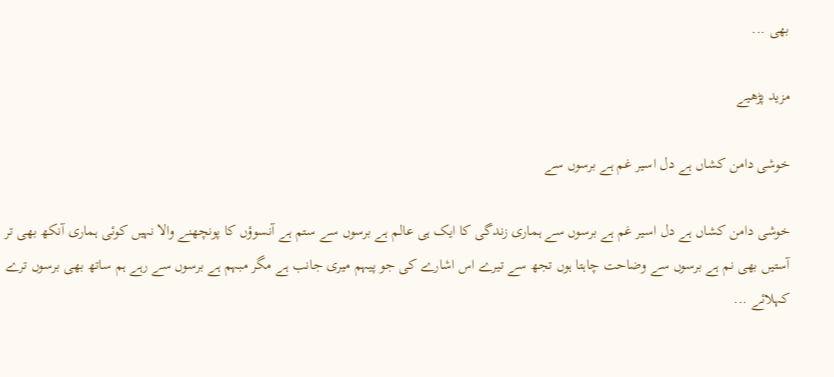بھی ...

مزید پڑھیے

خوشی دامن کشاں ہے دل اسیر غم ہے برسوں سے

خوشی دامن کشاں ہے دل اسیر غم ہے برسوں سے ہماری زندگی کا ایک ہی عالم ہے برسوں سے ستم ہے آنسوؤں کا پونچھنے والا نہیں کوئی ہماری آنکھ بھی تر آستیں بھی نم ہے برسوں سے وضاحت چاہتا ہوں تجھ سے تیرے اس اشارے کی جو پیہم میری جانب ہے مگر مبہم ہے برسوں سے رہے ہم ساتھ بھی برسوں ترے کہلائے ...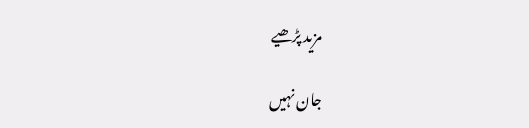مزید پڑھیے

جان نہیں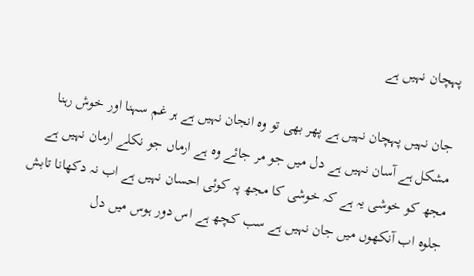پہچان نہیں ہے

جان نہیں پہچان نہیں ہے پھر بھی تو وہ انجان نہیں ہے ہر غم سہنا اور خوش رہنا مشکل ہے آسان نہیں ہے دل میں جو مر جائے وہ ہے ارماں جو نکلے ارمان نہیں ہے مجھ کو خوشی یہ ہے کہ خوشی کا مجھ پہ کوئی احسان نہیں ہے اب نہ دکھانا تابش جلوہ اب آنکھوں میں جان نہیں ہے سب کچھ ہے اس دور ہوس میں دل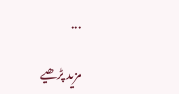...

مزید پڑھیے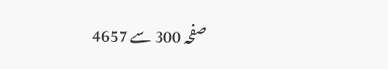صفحہ 300 سے 4657